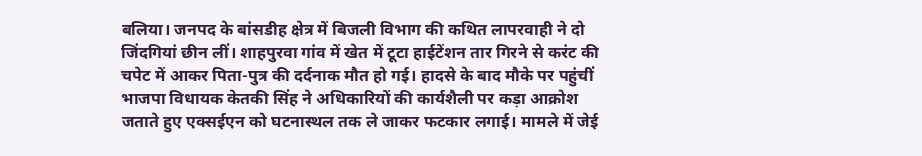बलिया। जनपद के बांसडीह क्षेत्र में बिजली विभाग की कथित लापरवाही ने दो जिंदगियां छीन लीं। शाहपुरवा गांव में खेत में टूटा हाईटेंशन तार गिरने से करंट की चपेट में आकर पिता-पुत्र की दर्दनाक मौत हो गई। हादसे के बाद मौके पर पहुंचीं भाजपा विधायक केतकी सिंह ने अधिकारियों की कार्यशैली पर कड़ा आक्रोश जताते हुए एक्सईएन को घटनास्थल तक ले जाकर फटकार लगाई। मामले में जेई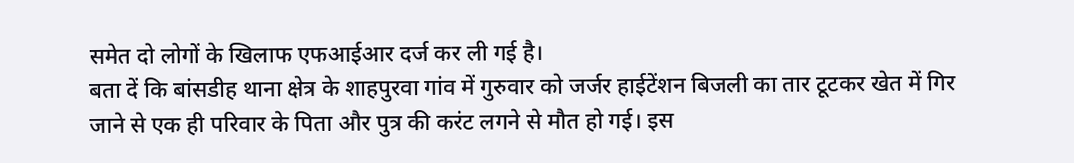समेत दो लोगों के खिलाफ एफआईआर दर्ज कर ली गई है।
बता दें कि बांसडीह थाना क्षेत्र के शाहपुरवा गांव में गुरुवार को जर्जर हाईटेंशन बिजली का तार टूटकर खेत में गिर जाने से एक ही परिवार के पिता और पुत्र की करंट लगने से मौत हो गई। इस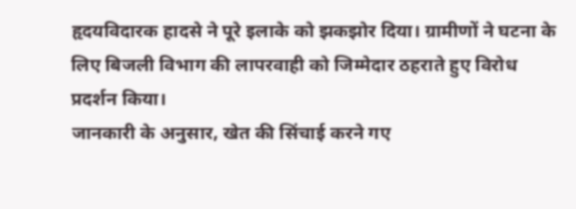हृदयविदारक हादसे ने पूरे इलाके को झकझोर दिया। ग्रामीणों ने घटना के लिए बिजली विभाग की लापरवाही को जिम्मेदार ठहराते हुए विरोध प्रदर्शन किया।
जानकारी के अनुसार, खेत की सिंचाई करने गए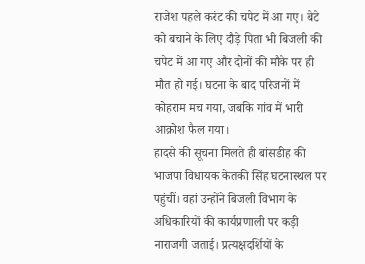राजेश पहले करंट की चपेट में आ गए। बेटे को बचाने के लिए दौड़े पिता भी बिजली की चपेट में आ गए और दोनों की मौके पर ही मौत हो गई। घटना के बाद परिजनों में कोहराम मच गया, जबकि गांव में भारी आक्रोश फैल गया।
हादसे की सूचना मिलते ही बांसडीह की भाजपा विधायक केतकी सिंह घटनास्थल पर पहुंचीं। वहां उन्होंने बिजली विभाग के अधिकारियों की कार्यप्रणाली पर कड़ी नाराजगी जताई। प्रत्यक्षदर्शियों के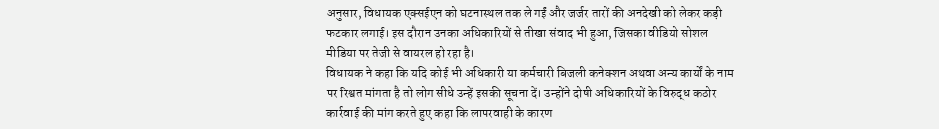अनुसार, विधायक एक्सईएन को घटनास्थल तक ले गईं और जर्जर तारों की अनदेखी को लेकर कड़ी फटकार लगाई। इस दौरान उनका अधिकारियों से तीखा संवाद भी हुआ, जिसका वीडियो सोशल मीडिया पर तेजी से वायरल हो रहा है।
विधायक ने कहा कि यदि कोई भी अधिकारी या कर्मचारी बिजली कनेक्शन अथवा अन्य कार्यों के नाम पर रिश्वत मांगता है तो लोग सीधे उन्हें इसकी सूचना दें। उन्होंने दोषी अधिकारियों के विरुद्ध कठोर कार्रवाई की मांग करते हुए कहा कि लापरवाही के कारण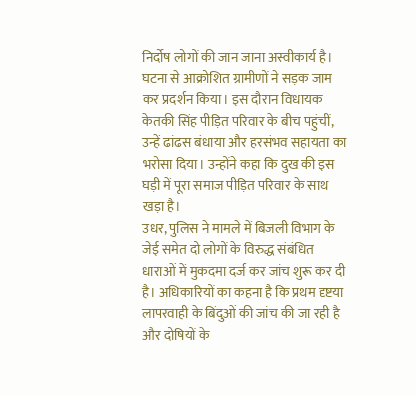निर्दोष लोगों की जान जाना अस्वीकार्य है।
घटना से आक्रोशित ग्रामीणों ने सड़क जाम कर प्रदर्शन किया। इस दौरान विधायक केतकी सिंह पीड़ित परिवार के बीच पहुंचीं, उन्हें ढांढस बंधाया और हरसंभव सहायता का भरोसा दिया। उन्होंने कहा कि दुख की इस घड़ी में पूरा समाज पीड़ित परिवार के साथ खड़ा है।
उधर, पुलिस ने मामले में बिजली विभाग के जेई समेत दो लोगों के विरुद्ध संबंधित धाराओं में मुकदमा दर्ज कर जांच शुरू कर दी है। अधिकारियों का कहना है कि प्रथम दृष्टया लापरवाही के बिंदुओं की जांच की जा रही है और दोषियों के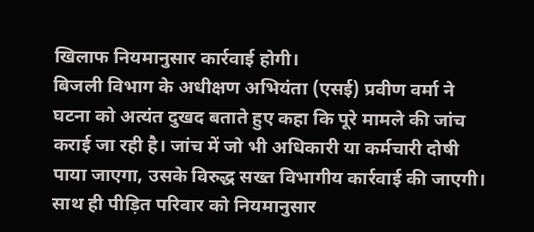खिलाफ नियमानुसार कार्रवाई होगी।
बिजली विभाग के अधीक्षण अभियंता (एसई) प्रवीण वर्मा ने घटना को अत्यंत दुखद बताते हुए कहा कि पूरे मामले की जांच कराई जा रही है। जांच में जो भी अधिकारी या कर्मचारी दोषी पाया जाएगा, उसके विरुद्ध सख्त विभागीय कार्रवाई की जाएगी। साथ ही पीड़ित परिवार को नियमानुसार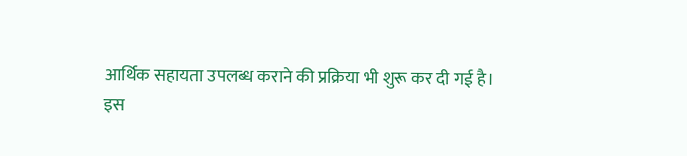आर्थिक सहायता उपलब्ध कराने की प्रक्रिया भी शुरू कर दी गई है।
इस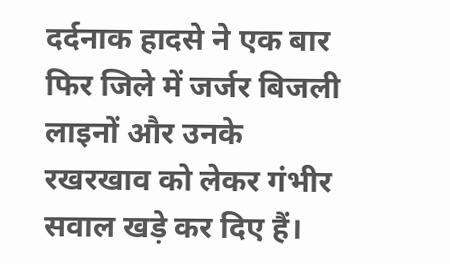दर्दनाक हादसे ने एक बार फिर जिले में जर्जर बिजली लाइनों और उनके रखरखाव को लेकर गंभीर सवाल खड़े कर दिए हैं।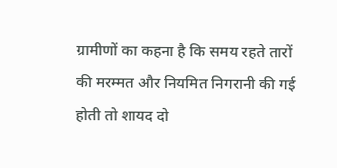ग्रामीणों का कहना है कि समय रहते तारों की मरम्मत और नियमित निगरानी की गई होती तो शायद दो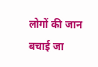लोगों की जान बचाई जा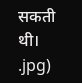सकती थी।
.jpg)